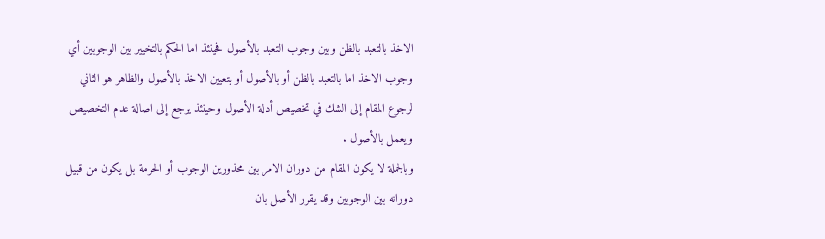الاخذ بالتعبد بالظن وبين وجوب التعبد بالأصول فحينئذ اما الحكم بالتخيير بين الوجوبين أي وجوب الاخذ اما بالتعبد بالظن أو بالأصول أو بتعيين الاخذ بالأصول والظاهر هو الثاني لرجوع المقام إلى الشك في تخصيص أدلة الأصول وحينئذ يرجع إلى اصالة عدم التخصيص ويعمل بالأصول .
وبالجملة لا يكون المقام من دوران الامر بين محذورين الوجوب أو الحرمة بل يكون من قبيل دورانه بين الوجوبين وقد يقرر الأصل بان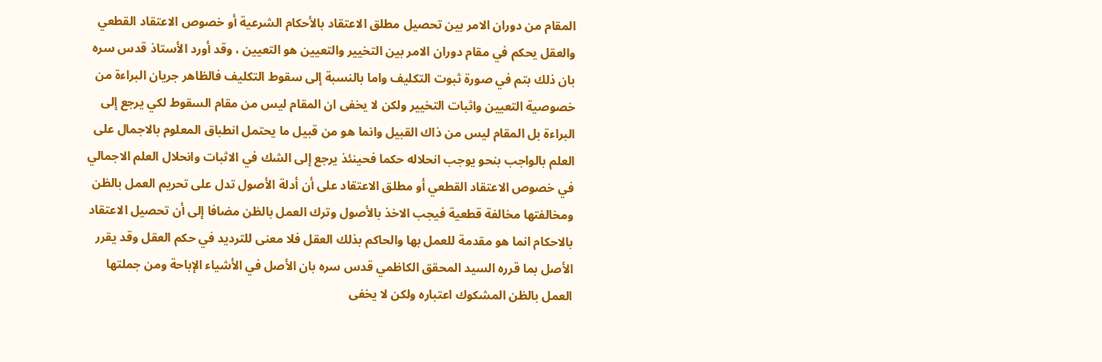المقام من دوران الامر بين تحصيل مطلق الاعتقاد بالأحكام الشرعية أو خصوص الاعتقاد القطعي والعقل يحكم في مقام دوران الامر بين التخيير والتعيين هو التعيين ، وقد أورد الأستاذ قدس سره بان ذلك بتم في صورة ثبوت التكليف واما بالنسبة إلى سقوط التكليف فالظاهر جريان البراءة من خصوصية التعيين واثبات التخيير ولكن لا يخفى ان المقام ليس من مقام السقوط لكي يرجع إلى البراءة بل المقام ليس من ذاك القبيل وانما هو من قبيل ما يحتمل انطباق المعلوم بالاجمال على العلم بالواجب بنحو يوجب انحلاله حكما فحينئذ يرجع إلى الشك في الاثبات وانحلال العلم الاجمالي في خصوص الاعتقاد القطعي أو مطلق الاعتقاد على أن أدلة الأصول تدل على تحريم العمل بالظن ومخالفتها مخالفة قطعية فيجب الاخذ بالأصول وترك العمل بالظن مضافا إلى أن تحصيل الاعتقاد بالاحكام انما هو مقدمة للعمل بها والحاكم بذلك العقل فلا معنى للترديد في حكم العقل وقد يقرر الأصل بما قرره السيد المحقق الكاظمي قدس سره بان الأصل في الأشياء الإباحة ومن جملتها العمل بالظن المشكوك اعتباره ولكن لا يخفى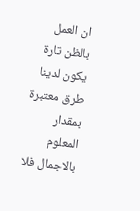ان العمل بالظن تارة يكون لدينا طرق معتبرة بمقدار المعلوم بالاجمال فلا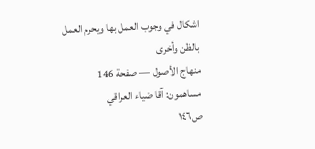اشكال في وجوب العمل بها ويحرم العمل بالظن وأخرى
منهاج الأصول — صفحة 146
مساهمون: آقا ضياء العراقي
ص١٤٦